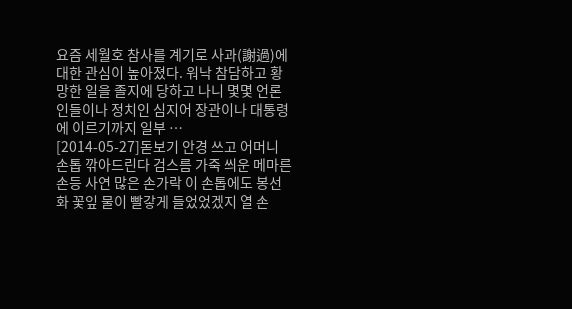요즘 세월호 참사를 계기로 사과(謝過)에 대한 관심이 높아졌다. 워낙 참담하고 황망한 일을 졸지에 당하고 나니 몇몇 언론인들이나 정치인 심지어 장관이나 대통령에 이르기까지 일부 …
[2014-05-27]돋보기 안경 쓰고 어머니 손톱 깎아드린다 검스름 가죽 씌운 메마른 손등 사연 많은 손가락 이 손톱에도 봉선화 꽃잎 물이 빨갛게 들었었겠지 열 손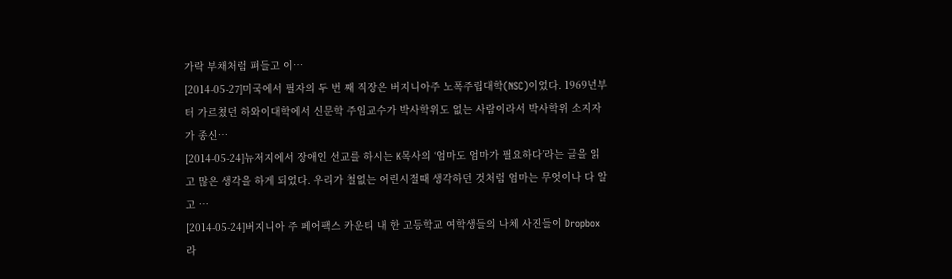가락 부채처럼 펴들고 이…
[2014-05-27]미국에서 필자의 두 번 째 직장은 버지니아주 노폭주립대학(NSC)이었다. 1969년부터 가르쳤던 하와이대학에서 신문학 주임교수가 박사학위도 없는 사람이라서 박사학위 소지자가 종신…
[2014-05-24]뉴저지에서 장애인 선교를 하시는 K목사의 ‘엄마도 엄마가 필요하다’라는 글을 읽고 많은 생각을 하게 되었다. 우리가 철없는 어린시절때 생각하던 것처럼 엄마는 무엇이나 다 알고 …
[2014-05-24]버지니아 주 페어팩스 카운티 내 한 고등학교 여학생들의 나체 사진들이 Dropbox라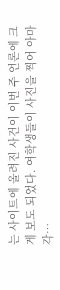는 사이트에 올려진 사건이 이번 주 언론에 크게 보도 되었다. 여학생들이 사진을 찍어 아마 각…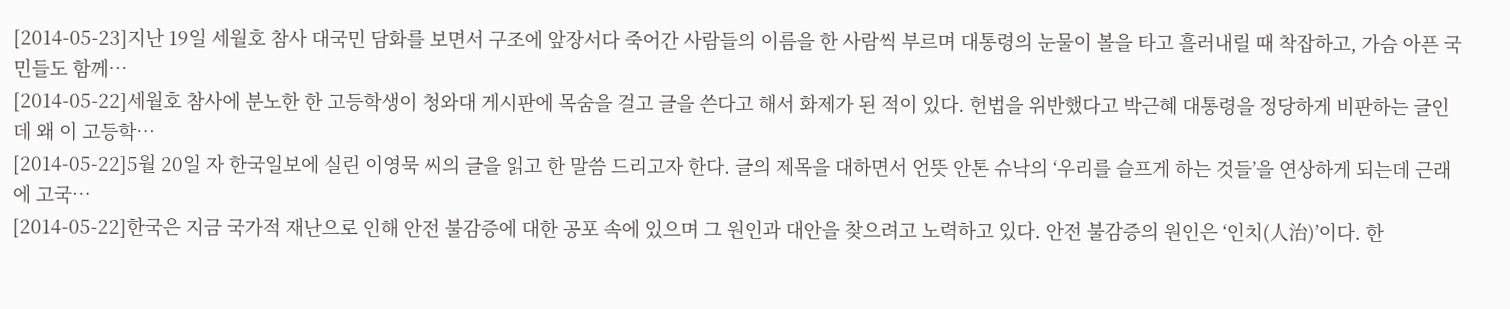[2014-05-23]지난 19일 세월호 참사 대국민 담화를 보면서 구조에 앞장서다 죽어간 사람들의 이름을 한 사람씩 부르며 대통령의 눈물이 볼을 타고 흘러내릴 때 착잡하고, 가슴 아픈 국민들도 함께…
[2014-05-22]세월호 참사에 분노한 한 고등학생이 청와대 게시판에 목숨을 걸고 글을 쓴다고 해서 화제가 된 적이 있다. 헌법을 위반했다고 박근혜 대통령을 정당하게 비판하는 글인데 왜 이 고등학…
[2014-05-22]5월 20일 자 한국일보에 실린 이영묵 씨의 글을 읽고 한 말씀 드리고자 한다. 글의 제목을 대하면서 언뜻 안톤 슈낙의 ‘우리를 슬프게 하는 것들’을 연상하게 되는데 근래에 고국…
[2014-05-22]한국은 지금 국가적 재난으로 인해 안전 불감증에 대한 공포 속에 있으며 그 원인과 대안을 찾으려고 노력하고 있다. 안전 불감증의 원인은 ‘인치(人治)’이다. 한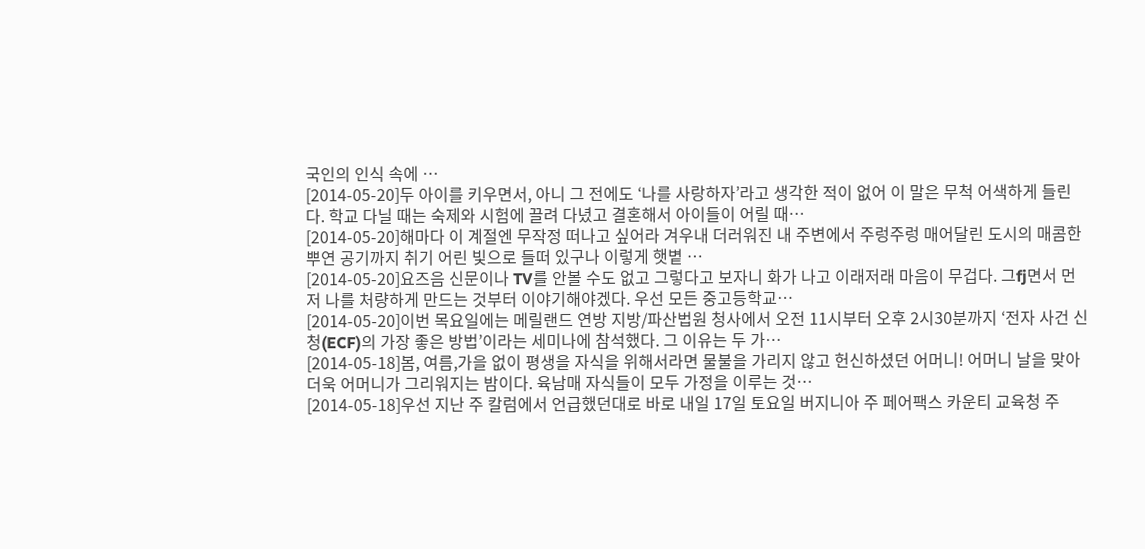국인의 인식 속에 …
[2014-05-20]두 아이를 키우면서, 아니 그 전에도 ‘나를 사랑하자’라고 생각한 적이 없어 이 말은 무척 어색하게 들린다. 학교 다닐 때는 숙제와 시험에 끌려 다녔고 결혼해서 아이들이 어릴 때…
[2014-05-20]해마다 이 계절엔 무작정 떠나고 싶어라 겨우내 더러워진 내 주변에서 주렁주렁 매어달린 도시의 매콤한 뿌연 공기까지 취기 어린 빛으로 들떠 있구나 이렇게 햇볕 …
[2014-05-20]요즈음 신문이나 TV를 안볼 수도 없고 그렇다고 보자니 화가 나고 이래저래 마음이 무겁다. 그fj면서 먼저 나를 처량하게 만드는 것부터 이야기해야겠다. 우선 모든 중고등학교…
[2014-05-20]이번 목요일에는 메릴랜드 연방 지방/파산법원 청사에서 오전 11시부터 오후 2시30분까지 ‘전자 사건 신청(ECF)의 가장 좋은 방법’이라는 세미나에 참석했다. 그 이유는 두 가…
[2014-05-18]봄, 여름,가을 없이 평생을 자식을 위해서라면 물불을 가리지 않고 헌신하셨던 어머니! 어머니 날을 맞아 더욱 어머니가 그리워지는 밤이다. 육남매 자식들이 모두 가정을 이루는 것…
[2014-05-18]우선 지난 주 칼럼에서 언급했던대로 바로 내일 17일 토요일 버지니아 주 페어팩스 카운티 교육청 주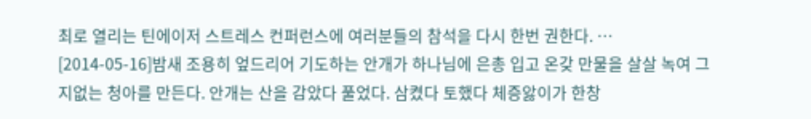최로 열리는 틴에이저 스트레스 컨퍼런스에 여러분들의 참석을 다시 한번 권한다. …
[2014-05-16]밤새 조용히 엎드리어 기도하는 안개가 하나님에 은총 입고 온갖 만물을 살살 녹여 그지없는 청아를 만든다. 안개는 산을 감았다 풀었다. 삼켰다 토했다 체증앓이가 한창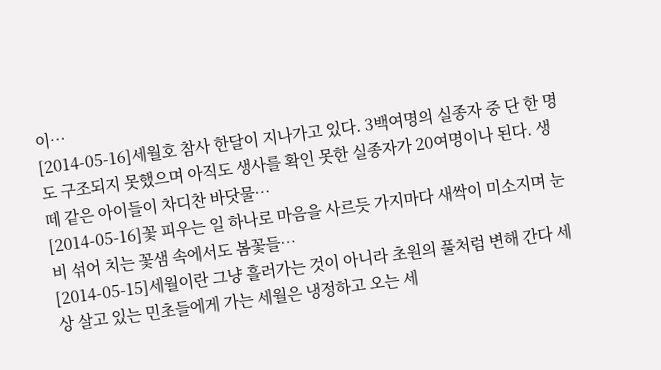이…
[2014-05-16]세월호 참사 한달이 지나가고 있다. 3백여명의 실종자 중 단 한 명도 구조되지 못했으며 아직도 생사를 확인 못한 실종자가 20여명이나 된다. 생떼 같은 아이들이 차디찬 바닷물…
[2014-05-16]꽃 피우는 일 하나로 마음을 사르듯 가지마다 새싹이 미소지며 눈비 섞어 치는 꽃샘 속에서도 봄꽃들…
[2014-05-15]세월이란 그냥 흘러가는 것이 아니라 초원의 풀처럼 변해 간다 세상 살고 있는 민초들에게 가는 세월은 냉정하고 오는 세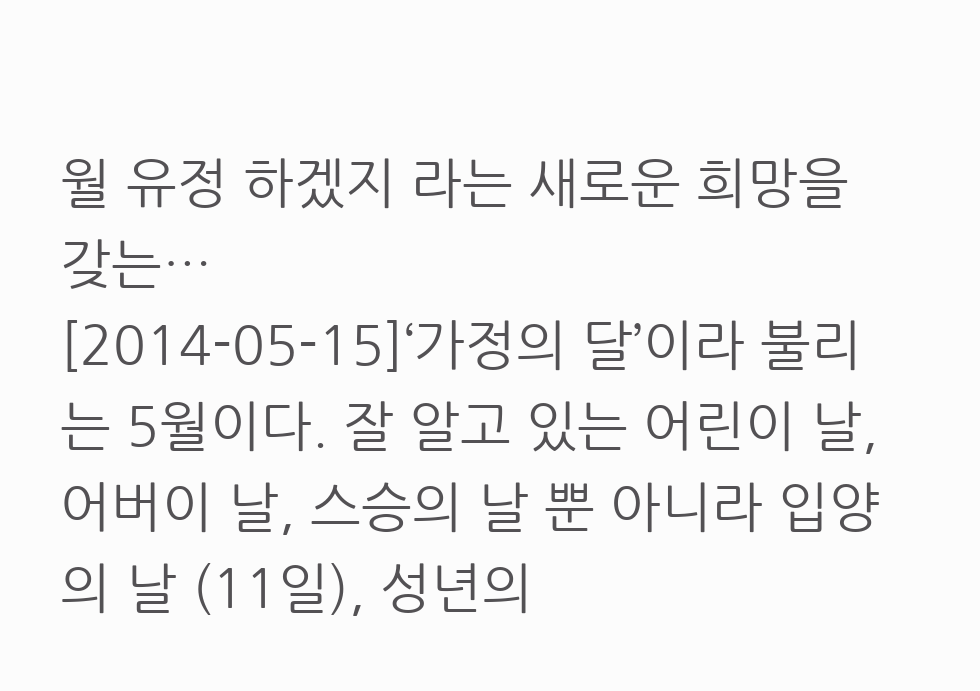월 유정 하겠지 라는 새로운 희망을 갖는…
[2014-05-15]‘가정의 달’이라 불리는 5월이다. 잘 알고 있는 어린이 날, 어버이 날, 스승의 날 뿐 아니라 입양의 날 (11일), 성년의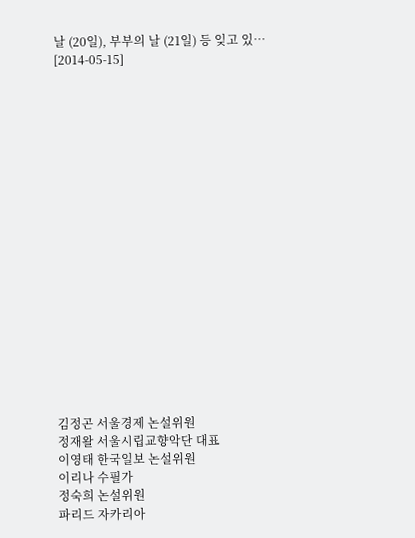날 (20일), 부부의 날 (21일) 등 잊고 있…
[2014-05-15]



















김정곤 서울경제 논설위원
정재왈 서울시립교향악단 대표
이영태 한국일보 논설위원
이리나 수필가
정숙희 논설위원
파리드 자카리아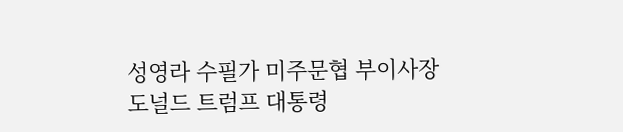성영라 수필가 미주문협 부이사장
도널드 트럼프 대통령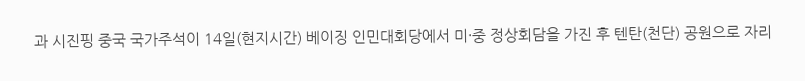과 시진핑 중국 국가주석이 14일(현지시간) 베이징 인민대회당에서 미·중 정상회담을 가진 후 텐탄(천단) 공원으로 자리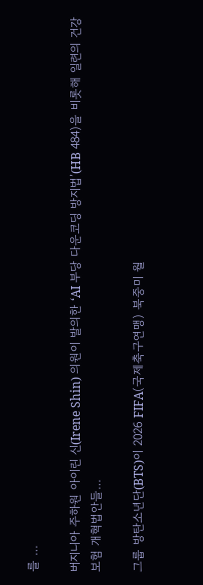를 …

버지니아 주하원 아이린 신(Irene Shin) 의원이 발의한 ‘AI 부당 다운코딩 방지법’(HB 484)을 비롯해 일련의 건강보험 개혁법안들…

그룹 방탄소년단(BTS)이 2026 FIFA(국제축구연맹) 북중미 월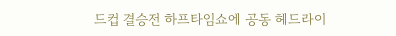드컵 결승전 하프타임쇼에 공동 헤드라이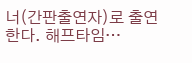너(간판출연자)로 출연한다. 해프타임…